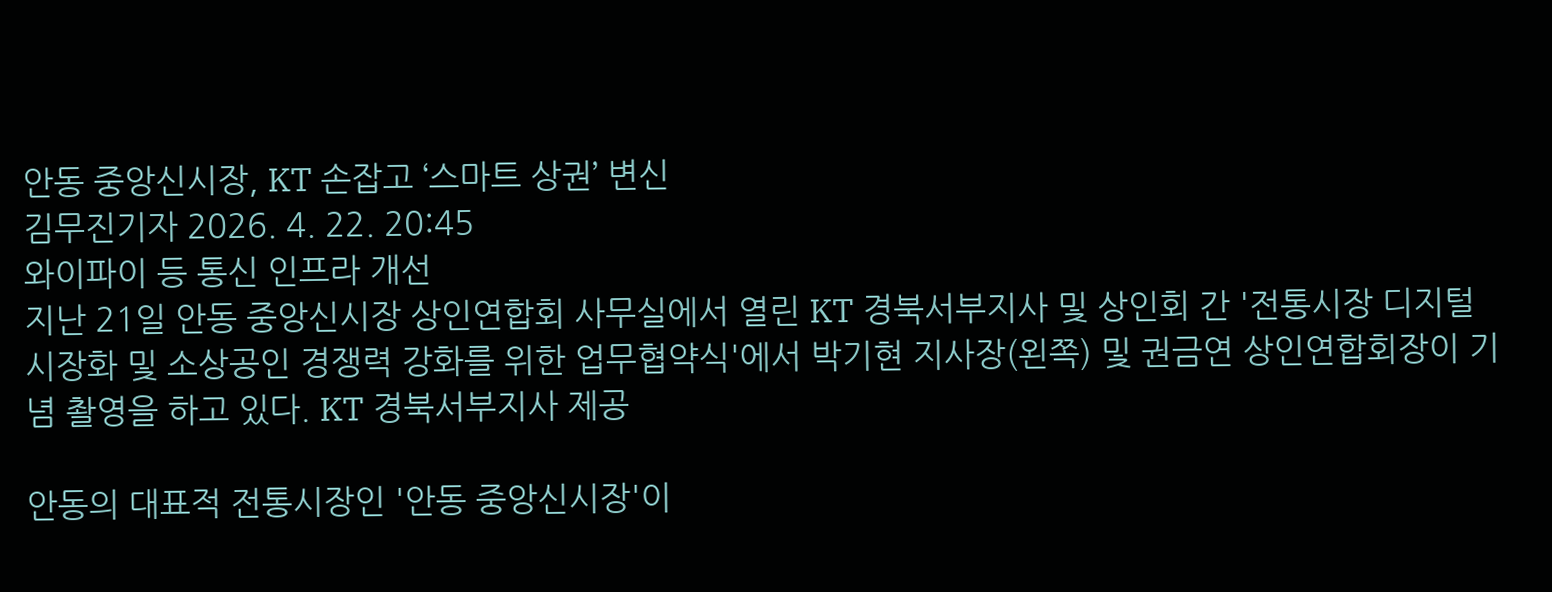안동 중앙신시장, KT 손잡고 ‘스마트 상권’ 변신
김무진기자 2026. 4. 22. 20:45
와이파이 등 통신 인프라 개선
지난 21일 안동 중앙신시장 상인연합회 사무실에서 열린 KT 경북서부지사 및 상인회 간 '전통시장 디지털 시장화 및 소상공인 경쟁력 강화를 위한 업무협약식'에서 박기현 지사장(왼쪽) 및 권금연 상인연합회장이 기념 촬영을 하고 있다. KT 경북서부지사 제공

안동의 대표적 전통시장인 '안동 중앙신시장'이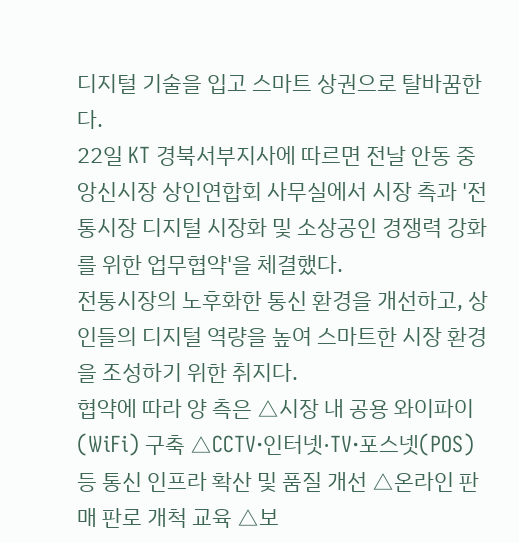디지털 기술을 입고 스마트 상권으로 탈바꿈한다.
22일 KT 경북서부지사에 따르면 전날 안동 중앙신시장 상인연합회 사무실에서 시장 측과 '전통시장 디지털 시장화 및 소상공인 경쟁력 강화를 위한 업무협약'을 체결했다.
전통시장의 노후화한 통신 환경을 개선하고, 상인들의 디지털 역량을 높여 스마트한 시장 환경을 조성하기 위한 취지다.
협약에 따라 양 측은 △시장 내 공용 와이파이(WiFi) 구축 △CCTV·인터넷·TV·포스넷(POS) 등 통신 인프라 확산 및 품질 개선 △온라인 판매 판로 개척 교육 △보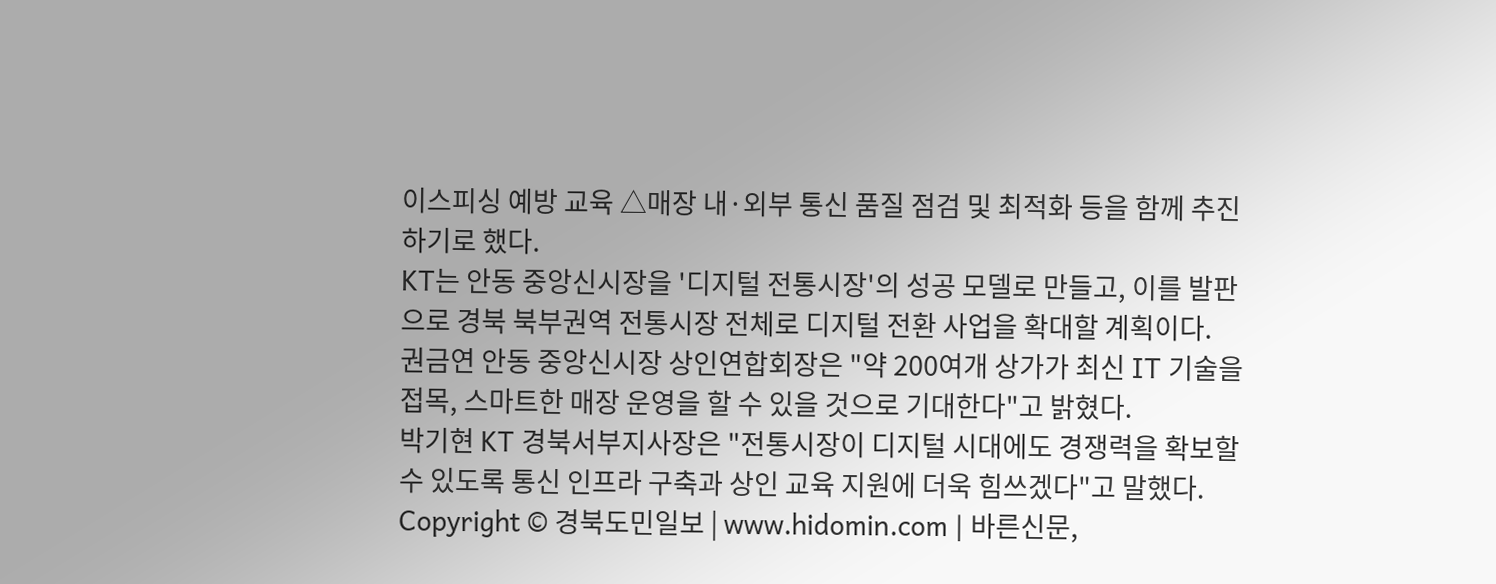이스피싱 예방 교육 △매장 내·외부 통신 품질 점검 및 최적화 등을 함께 추진하기로 했다.
KT는 안동 중앙신시장을 '디지털 전통시장'의 성공 모델로 만들고, 이를 발판으로 경북 북부권역 전통시장 전체로 디지털 전환 사업을 확대할 계획이다.
권금연 안동 중앙신시장 상인연합회장은 "약 200여개 상가가 최신 IT 기술을 접목, 스마트한 매장 운영을 할 수 있을 것으로 기대한다"고 밝혔다.
박기현 KT 경북서부지사장은 "전통시장이 디지털 시대에도 경쟁력을 확보할 수 있도록 통신 인프라 구축과 상인 교육 지원에 더욱 힘쓰겠다"고 말했다.
Copyright © 경북도민일보 | www.hidomin.com | 바른신문,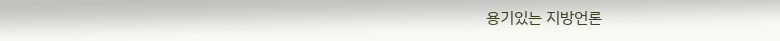용기있는 지방언론